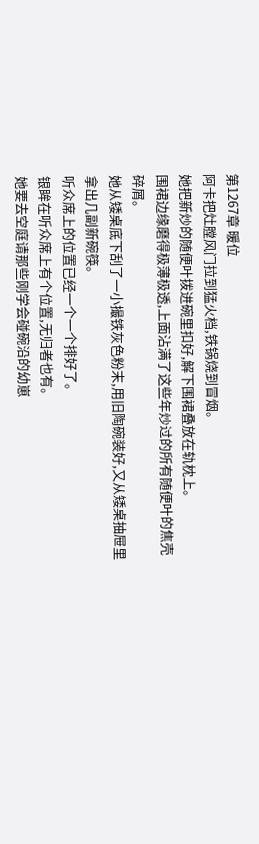第1267章 暖位
阿卡把灶膛风门拉到猛火档,铁锅烧到冒烟。
她把新炒的随便叶拨进碗里扣好,解下围裙叠放在轨枕上。
围裙边缘磨得极薄极透,上面沾满了这些年炒过的所有随便叶的焦壳碎屑。
她从矮桌底下刮了一小撮铁灰色粉末,用旧陶碗装好,又从矮桌抽屉里拿出几副新碗筷。
听众席上的位置已经一个一个排好了。
银眸在听众席上有个位置,无归者也有。
她要去空庭请那些刚学会碰碗沿的幼崽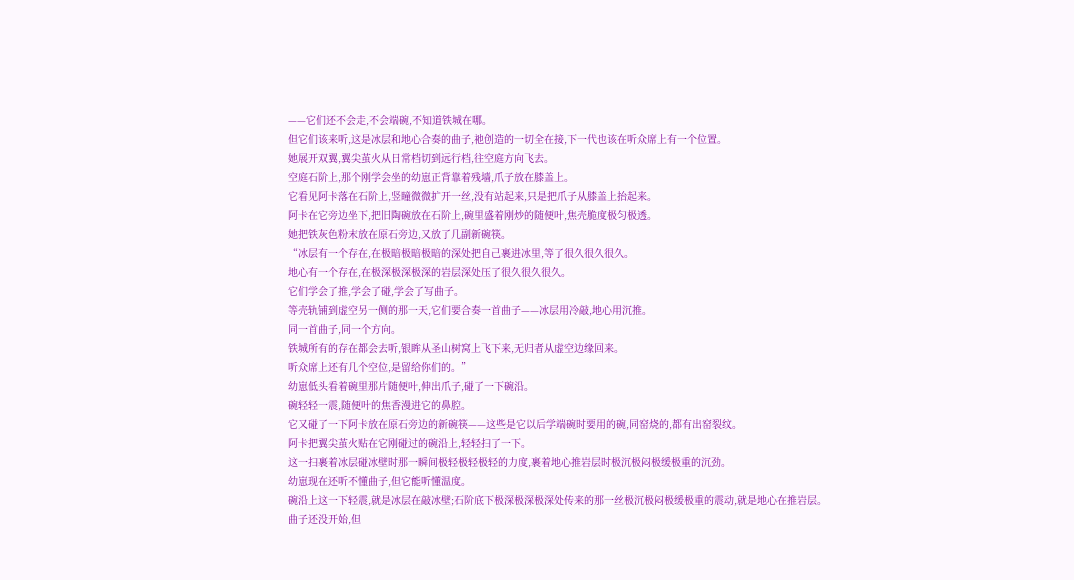——它们还不会走,不会端碗,不知道铁城在哪。
但它们该来听,这是冰层和地心合奏的曲子,祂创造的一切全在接,下一代也该在听众席上有一个位置。
她展开双翼,翼尖茧火从日常档切到远行档,往空庭方向飞去。
空庭石阶上,那个刚学会坐的幼崽正背靠着残墙,爪子放在膝盖上。
它看见阿卡落在石阶上,竖瞳微微扩开一丝,没有站起来,只是把爪子从膝盖上抬起来。
阿卡在它旁边坐下,把旧陶碗放在石阶上,碗里盛着刚炒的随便叶,焦壳脆度极匀极透。
她把铁灰色粉末放在原石旁边,又放了几副新碗筷。
“冰层有一个存在,在极暗极暗极暗的深处把自己裹进冰里,等了很久很久很久。
地心有一个存在,在极深极深极深的岩层深处压了很久很久很久。
它们学会了推,学会了碰,学会了写曲子。
等壳轨铺到虚空另一侧的那一天,它们要合奏一首曲子——冰层用冷敲,地心用沉推。
同一首曲子,同一个方向。
铁城所有的存在都会去听,银眸从圣山树窝上飞下来,无归者从虚空边缘回来。
听众席上还有几个空位,是留给你们的。”
幼崽低头看着碗里那片随便叶,伸出爪子,碰了一下碗沿。
碗轻轻一震,随便叶的焦香漫进它的鼻腔。
它又碰了一下阿卡放在原石旁边的新碗筷——这些是它以后学端碗时要用的碗,同窑烧的,都有出窑裂纹。
阿卡把翼尖茧火贴在它刚碰过的碗沿上,轻轻扫了一下。
这一扫裹着冰层碰冰壁时那一瞬间极轻极轻极轻的力度,裹着地心推岩层时极沉极闷极缓极重的沉劲。
幼崽现在还听不懂曲子,但它能听懂温度。
碗沿上这一下轻震,就是冰层在敲冰壁;石阶底下极深极深极深处传来的那一丝极沉极闷极缓极重的震动,就是地心在推岩层。
曲子还没开始,但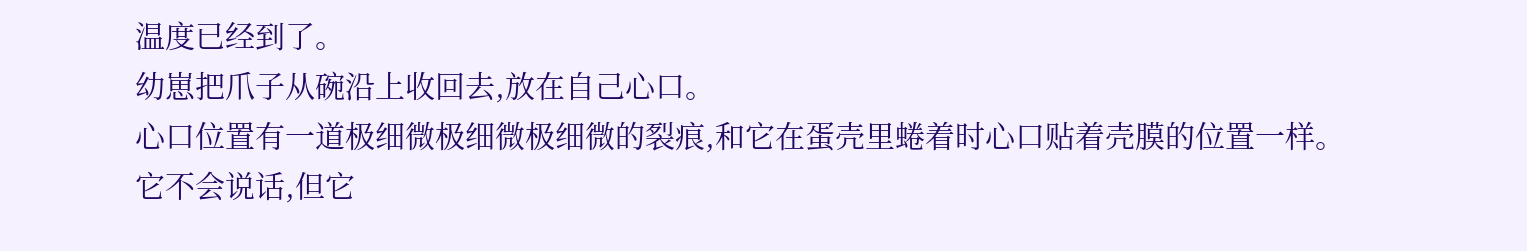温度已经到了。
幼崽把爪子从碗沿上收回去,放在自己心口。
心口位置有一道极细微极细微极细微的裂痕,和它在蛋壳里蜷着时心口贴着壳膜的位置一样。
它不会说话,但它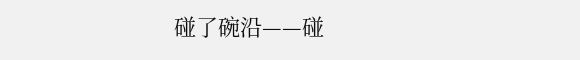碰了碗沿——碰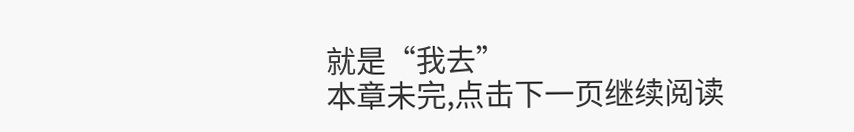就是“我去”
本章未完,点击下一页继续阅读